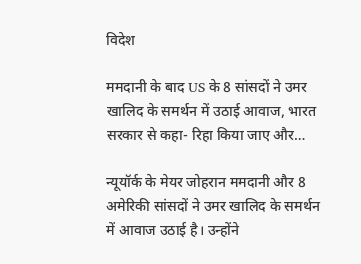विदेश

ममदानी के बाद US के 8 सांसदों ने उमर खालिद के समर्थन में उठाई आवाज, भारत सरकार से कहा- रिहा किया जाए और…

न्यूयॉर्क के मेयर जोहरान ममदानी और 8 अमेरिकी सांसदों ने उमर खालिद के समर्थन में आवाज उठाई है। उन्होंने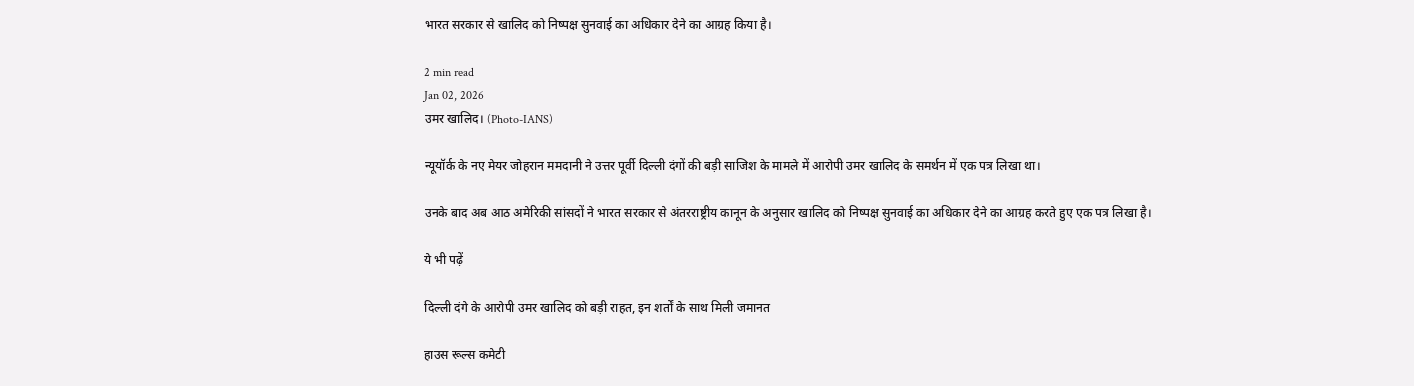भारत सरकार से खालिद को निष्पक्ष सुनवाई का अधिकार देने का आग्रह किया है।

2 min read
Jan 02, 2026
उमर खालिद। (Photo-IANS)

न्यूयॉर्क के नए मेयर जोहरान ममदानी ने उत्तर पूर्वी दिल्ली दंगों की बड़ी साजिश के मामले में आरोपी उमर खालिद के समर्थन में एक पत्र लिखा था।

उनके बाद अब आठ अमेरिकी सांसदों ने भारत सरकार से अंतरराष्ट्रीय कानून के अनुसार खालिद को निष्पक्ष सुनवाई का अधिकार देने का आग्रह करते हुए एक पत्र लिखा है।

ये भी पढ़ें

दिल्ली दंगे के आरोपी उमर खालिद को बड़ी राहत, इन शर्तों के साथ मिली जमानत

हाउस रूल्स कमेटी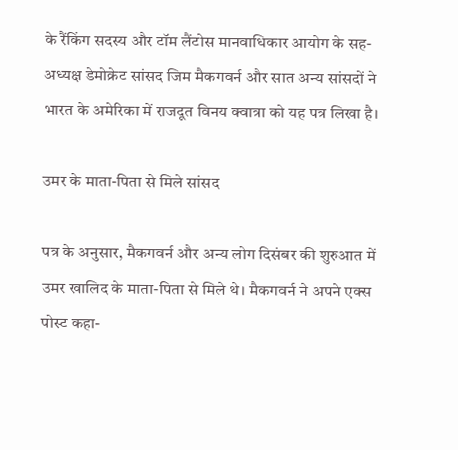के रैंकिंग सदस्य और टॉम लैंटोस मानवाधिकार आयोग के सह-अध्यक्ष डेमोक्रेट सांसद जिम मैकगवर्न और सात अन्य सांसदों ने भारत के अमेरिका में राजदूत विनय क्वात्रा को यह पत्र लिखा है।

उमर के माता-पिता से मिले सांसद

पत्र के अनुसार, मैकगवर्न और अन्य लोग दिसंबर की शुरुआत में उमर खालिद के माता-पिता से मिले थे। मैकगवर्न ने अपने एक्स पोस्ट कहा-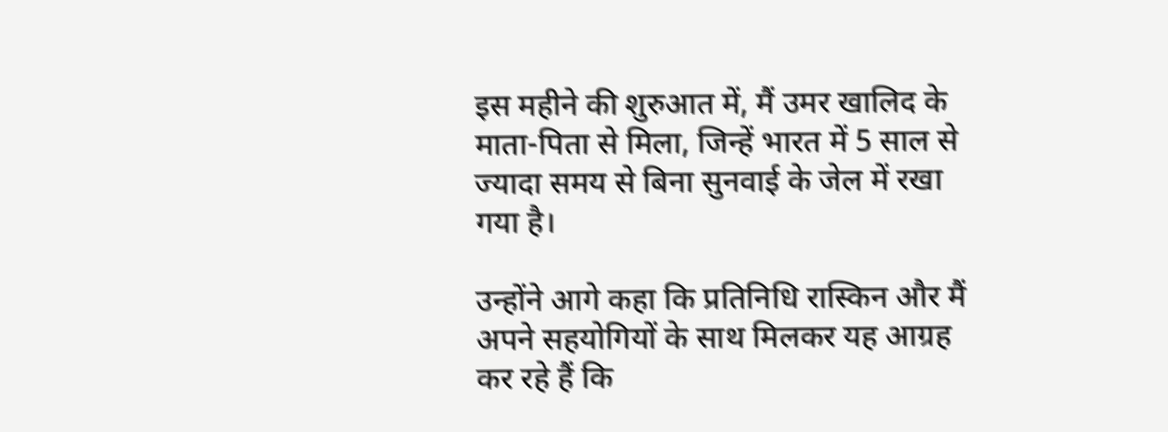इस महीने की शुरुआत में, मैं उमर खालिद के माता-पिता से मिला, जिन्हें भारत में 5 साल से ज्यादा समय से बिना सुनवाई के जेल में रखा गया है।

उन्होंने आगे कहा कि प्रतिनिधि रास्किन और मैं अपने सहयोगियों के साथ मिलकर यह आग्रह कर रहे हैं कि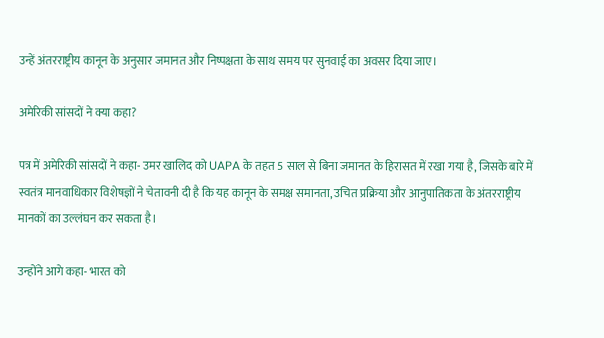उन्हें अंतरराष्ट्रीय कानून के अनुसार जमानत और निष्पक्षता के साथ समय पर सुनवाई का अवसर दिया जाए।

अमेरिकी सांसदों ने क्या कहा?

पत्र में अमेरिकी सांसदों ने कहा- उमर खालिद को UAPA के तहत 5 साल से बिना जमानत के हिरासत में रखा गया है, जिसके बारे में स्वतंत्र मानवाधिकार विशेषज्ञों ने चेतावनी दी है कि यह कानून के समक्ष समानता, उचित प्रक्रिया और आनुपातिकता के अंतरराष्ट्रीय मानकों का उल्लंघन कर सकता है।

उन्होंने आगे कहा- भारत को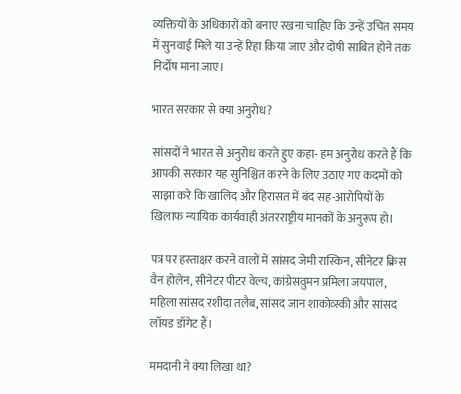व्यक्तियों के अधिकारों को बनाए रखना चाहिए कि उन्हें उचित समय में सुनवाई मिले या उन्हें रिहा किया जाए और दोषी साबित होने तक निर्दोष माना जाए।

भारत सरकार से क्या अनुरोध?

सांसदों ने भारत से अनुरोध करते हुए कहा- हम अनुरोध करते हैं कि आपकी सरकार यह सुनिश्चित करने के लिए उठाए गए कदमों को साझा करे कि खालिद और हिरासत में बंद सह-आरोपियों के खिलाफ न्यायिक कार्यवाही अंतरराष्ट्रीय मानकों के अनुरूप हो।

पत्र पर हस्ताक्षर करने वालों में सांसद जेमी रास्किन, सीनेटर क्रिस वैन होलेन, सीनेटर पीटर वेल्च, कांग्रेसवुमन प्रमिला जयपाल, महिला सांसद रशीदा तलैब, सांसद जान शाकोव्स्की और सांसद लॉयड डॉगेट हैं।

ममदानी ने क्या लिखा था?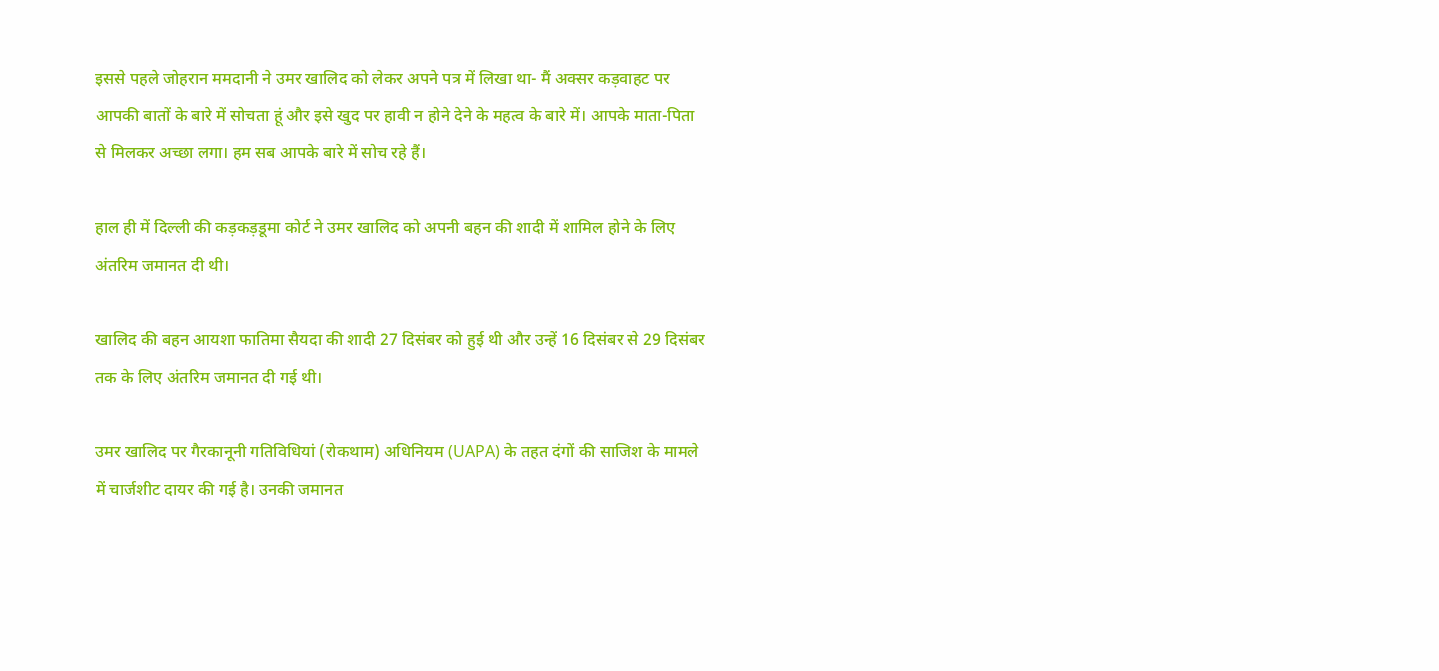इससे पहले जोहरान ममदानी ने उमर खालिद को लेकर अपने पत्र में लिखा था- मैं अक्सर कड़वाहट पर आपकी बातों के बारे में सोचता हूं और इसे खुद पर हावी न होने देने के महत्व के बारे में। आपके माता-पिता से मिलकर अच्छा लगा। हम सब आपके बारे में सोच रहे हैं।

हाल ही में दिल्ली की कड़कड़डूमा कोर्ट ने उमर खालिद को अपनी बहन की शादी में शामिल होने के लिए अंतरिम जमानत दी थी।

खालिद की बहन आयशा फातिमा सैयदा की शादी 27 दिसंबर को हुई थी और उन्हें 16 दिसंबर से 29 दिसंबर तक के लिए अंतरिम जमानत दी गई थी।

उमर खालिद पर गैरकानूनी गतिविधियां (रोकथाम) अधिनियम (UAPA) के तहत दंगों की साजिश के मामले में चार्जशीट दायर की गई है। उनकी जमानत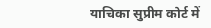याचिका सुप्रीम कोर्ट में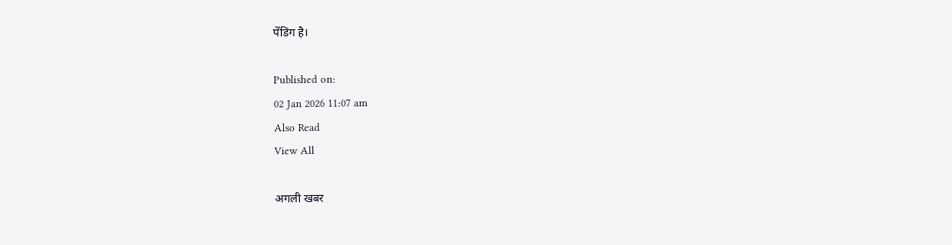पेंडिंग है।

Published on:
02 Jan 2026 11:07 am
Also Read
View All

अगली खबर